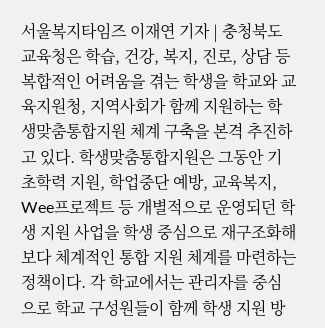서울복지타임즈 이재연 기자 | 충청북도교육청은 학습, 건강, 복지, 진로, 상담 등 복합적인 어려움을 겪는 학생을 학교와 교육지원청, 지역사회가 함께 지원하는 학생맞춤통합지원 체계 구축을 본격 추진하고 있다. 학생맞춤통합지원은 그동안 기초학력 지원, 학업중단 예방, 교육복지, Wee프로젝트 등 개별적으로 운영되던 학생 지원 사업을 학생 중심으로 재구조화해 보다 체계적인 통합 지원 체계를 마련하는 정책이다. 각 학교에서는 관리자를 중심으로 학교 구성원들이 함께 학생 지원 방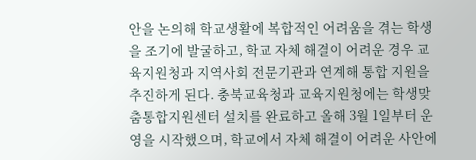안을 논의해 학교생활에 복합적인 어려움을 겪는 학생을 조기에 발굴하고, 학교 자체 해결이 어려운 경우 교육지원청과 지역사회 전문기관과 연계해 통합 지원을 추진하게 된다. 충북교육청과 교육지원청에는 학생맞춤통합지원센터 설치를 완료하고 올해 3월 1일부터 운영을 시작했으며, 학교에서 자체 해결이 어려운 사안에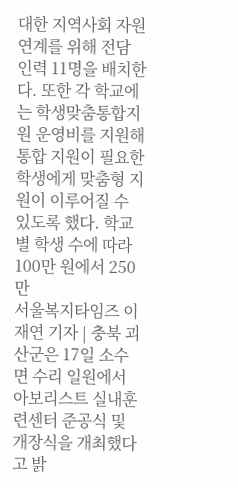대한 지역사회 자원 연계를 위해 전담 인력 11명을 배치한다. 또한 각 학교에는 학생맞춤통합지원 운영비를 지원해 통합 지원이 필요한 학생에게 맞춤형 지원이 이루어질 수 있도록 했다. 학교별 학생 수에 따라 100만 원에서 250만
서울복지타임즈 이재연 기자 | 충북 괴산군은 17일 소수면 수리 일원에서 아보리스트 실내훈련센터 준공식 및 개장식을 개최했다고 밝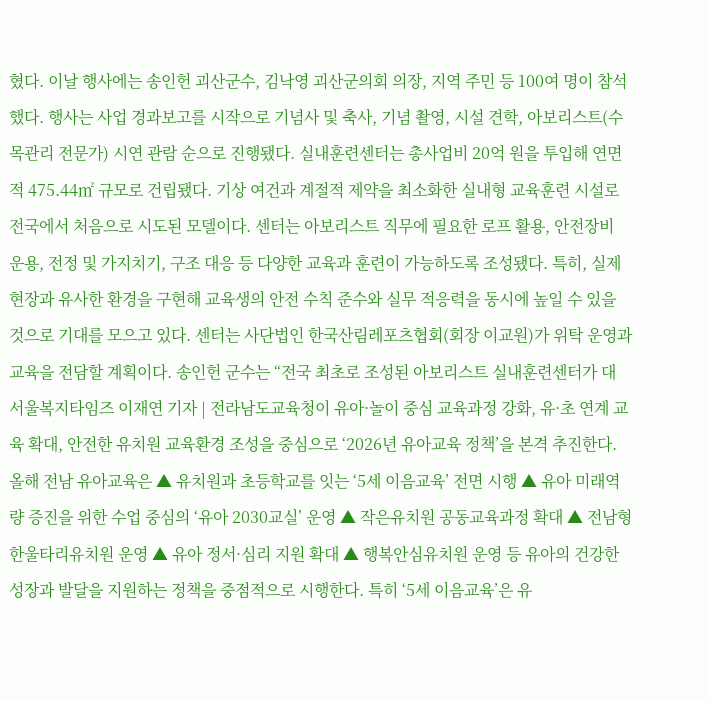혔다. 이날 행사에는 송인헌 괴산군수, 김낙영 괴산군의회 의장, 지역 주민 등 100여 명이 참석했다. 행사는 사업 경과보고를 시작으로 기념사 및 축사, 기념 촬영, 시설 견학, 아보리스트(수목관리 전문가) 시연 관람 순으로 진행됐다. 실내훈련센터는 총사업비 20억 원을 투입해 연면적 475.44㎡ 규모로 건립됐다. 기상 여건과 계절적 제약을 최소화한 실내형 교육훈련 시설로 전국에서 처음으로 시도된 모델이다. 센터는 아보리스트 직무에 필요한 로프 활용, 안전장비 운용, 전정 및 가지치기, 구조 대응 등 다양한 교육과 훈련이 가능하도록 조성됐다. 특히, 실제 현장과 유사한 환경을 구현해 교육생의 안전 수칙 준수와 실무 적응력을 동시에 높일 수 있을 것으로 기대를 모으고 있다. 센터는 사단법인 한국산림레포츠협회(회장 이교원)가 위탁 운영과 교육을 전담할 계획이다. 송인헌 군수는 “전국 최초로 조성된 아보리스트 실내훈련센터가 대
서울복지타임즈 이재연 기자 | 전라남도교육청이 유아·놀이 중심 교육과정 강화, 유·초 연계 교육 확대, 안전한 유치원 교육환경 조성을 중심으로 ‘2026년 유아교육 정책’을 본격 추진한다. 올해 전남 유아교육은 ▲ 유치원과 초등학교를 잇는 ‘5세 이음교육’ 전면 시행 ▲ 유아 미래역량 증진을 위한 수업 중심의 ‘유아 2030교실’ 운영 ▲ 작은유치원 공동교육과정 확대 ▲ 전남형 한울타리유치원 운영 ▲ 유아 정서·심리 지원 확대 ▲ 행복안심유치원 운영 등 유아의 건강한 성장과 발달을 지원하는 정책을 중점적으로 시행한다. 특히 ‘5세 이음교육’은 유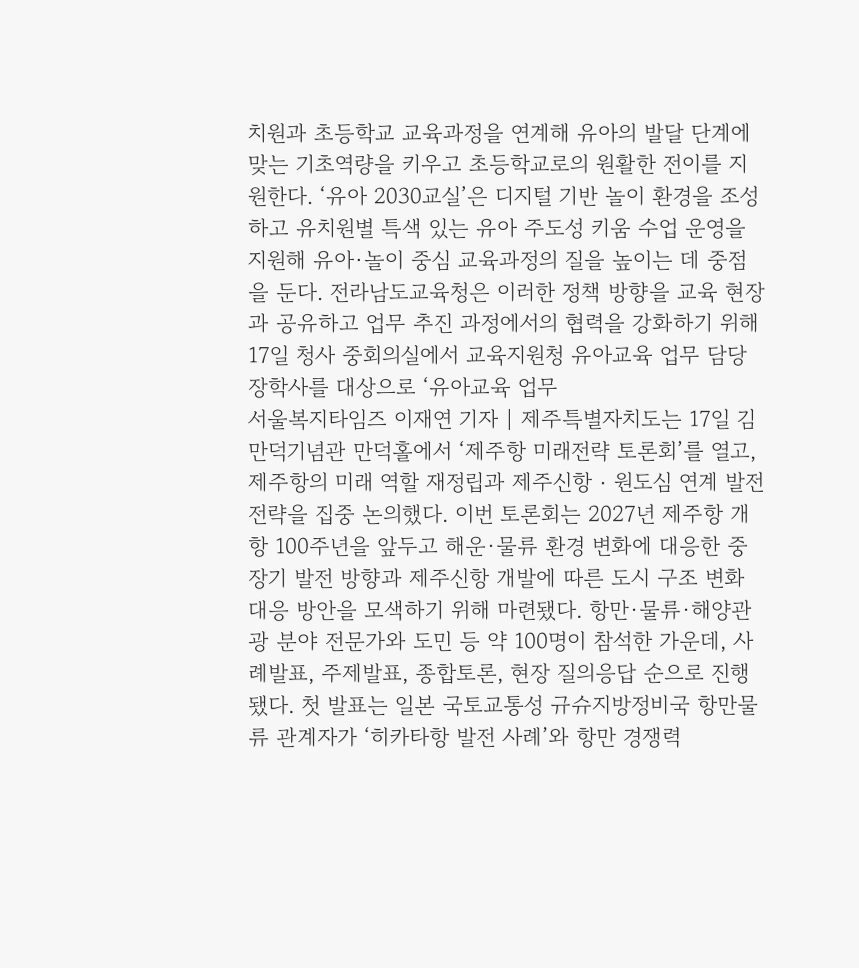치원과 초등학교 교육과정을 연계해 유아의 발달 단계에 맞는 기초역량을 키우고 초등학교로의 원활한 전이를 지원한다. ‘유아 2030교실’은 디지털 기반 놀이 환경을 조성하고 유치원별 특색 있는 유아 주도성 키움 수업 운영을 지원해 유아·놀이 중심 교육과정의 질을 높이는 데 중점을 둔다. 전라남도교육청은 이러한 정책 방향을 교육 현장과 공유하고 업무 추진 과정에서의 협력을 강화하기 위해 17일 청사 중회의실에서 교육지원청 유아교육 업무 담당 장학사를 대상으로 ‘유아교육 업무
서울복지타임즈 이재연 기자 | 제주특별자치도는 17일 김만덕기념관 만덕홀에서 ‘제주항 미래전략 토론회’를 열고, 제주항의 미래 역할 재정립과 제주신항‧원도심 연계 발전 전략을 집중 논의했다. 이번 토론회는 2027년 제주항 개항 100주년을 앞두고 해운·물류 환경 변화에 대응한 중장기 발전 방향과 제주신항 개발에 따른 도시 구조 변화 대응 방안을 모색하기 위해 마련됐다. 항만·물류·해양관광 분야 전문가와 도민 등 약 100명이 참석한 가운데, 사례발표, 주제발표, 종합토론, 현장 질의응답 순으로 진행됐다. 첫 발표는 일본 국토교통성 규슈지방정비국 항만물류 관계자가 ‘히카타항 발전 사례’와 항만 경쟁력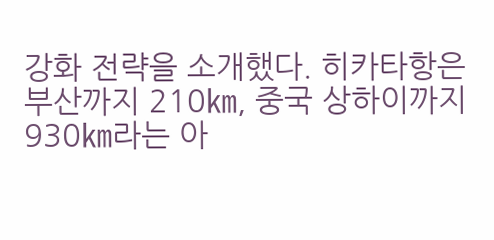강화 전략을 소개했다. 히카타항은 부산까지 210㎞, 중국 상하이까지 930㎞라는 아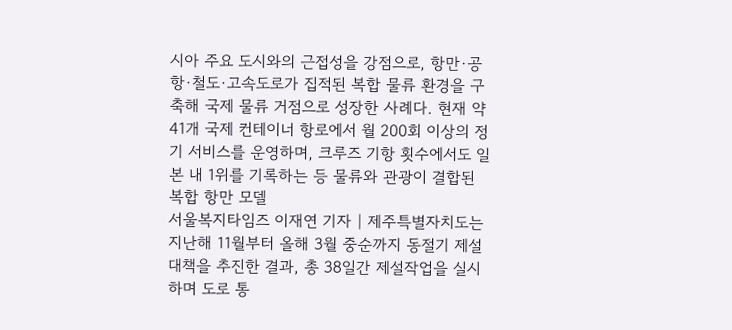시아 주요 도시와의 근접성을 강점으로, 항만·공항·철도·고속도로가 집적된 복합 물류 환경을 구축해 국제 물류 거점으로 성장한 사례다. 현재 약 41개 국제 컨테이너 항로에서 월 200회 이상의 정기 서비스를 운영하며, 크루즈 기항 횟수에서도 일본 내 1위를 기록하는 등 물류와 관광이 결합된 복합 항만 모델
서울복지타임즈 이재연 기자 | 제주특별자치도는 지난해 11월부터 올해 3월 중순까지 동절기 제설대책을 추진한 결과, 총 38일간 제설작업을 실시하며 도로 통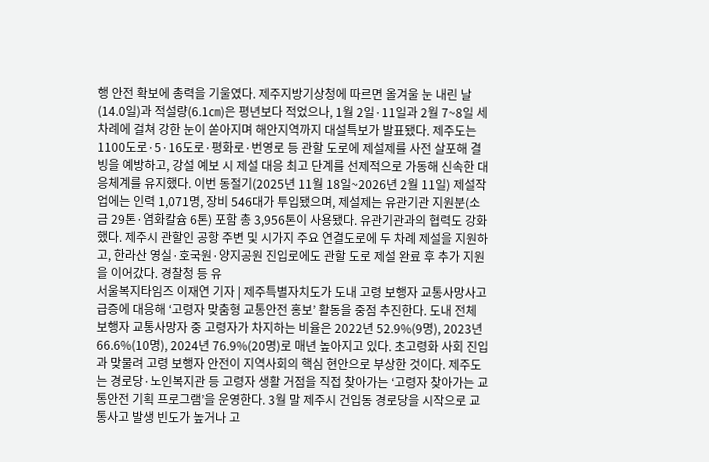행 안전 확보에 총력을 기울였다. 제주지방기상청에 따르면 올겨울 눈 내린 날(14.0일)과 적설량(6.1㎝)은 평년보다 적었으나, 1월 2일·11일과 2월 7~8일 세 차례에 걸쳐 강한 눈이 쏟아지며 해안지역까지 대설특보가 발표됐다. 제주도는 1100도로·5·16도로·평화로·번영로 등 관할 도로에 제설제를 사전 살포해 결빙을 예방하고, 강설 예보 시 제설 대응 최고 단계를 선제적으로 가동해 신속한 대응체계를 유지했다. 이번 동절기(2025년 11월 18일~2026년 2월 11일) 제설작업에는 인력 1,071명, 장비 546대가 투입됐으며, 제설제는 유관기관 지원분(소금 29톤·염화칼슘 6톤) 포함 총 3,956톤이 사용됐다. 유관기관과의 협력도 강화했다. 제주시 관할인 공항 주변 및 시가지 주요 연결도로에 두 차례 제설을 지원하고, 한라산 영실·호국원·양지공원 진입로에도 관할 도로 제설 완료 후 추가 지원을 이어갔다. 경찰청 등 유
서울복지타임즈 이재연 기자 | 제주특별자치도가 도내 고령 보행자 교통사망사고 급증에 대응해 ‘고령자 맞춤형 교통안전 홍보’ 활동을 중점 추진한다. 도내 전체 보행자 교통사망자 중 고령자가 차지하는 비율은 2022년 52.9%(9명), 2023년 66.6%(10명), 2024년 76.9%(20명)로 매년 높아지고 있다. 초고령화 사회 진입과 맞물려 고령 보행자 안전이 지역사회의 핵심 현안으로 부상한 것이다. 제주도는 경로당·노인복지관 등 고령자 생활 거점을 직접 찾아가는 ‘고령자 찾아가는 교통안전 기획 프로그램’을 운영한다. 3월 말 제주시 건입동 경로당을 시작으로 교통사고 발생 빈도가 높거나 고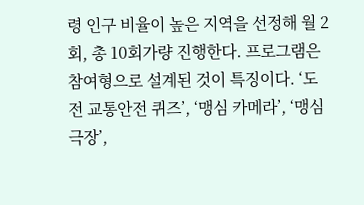령 인구 비율이 높은 지역을 선정해 월 2회, 총 10회가량 진행한다. 프로그램은 참여형으로 설계된 것이 특징이다. ‘도전 교통안전 퀴즈’, ‘맹심 카메라’, ‘맹심 극장’,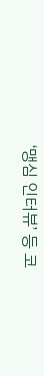‘맹심 인터뷰’ 등 코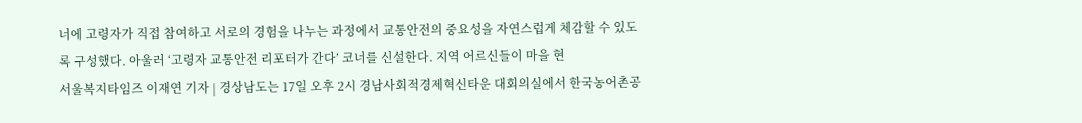너에 고령자가 직접 참여하고 서로의 경험을 나누는 과정에서 교통안전의 중요성을 자연스럽게 체감할 수 있도록 구성했다. 아울러 ‘고령자 교통안전 리포터가 간다’ 코너를 신설한다. 지역 어르신들이 마을 현
서울복지타임즈 이재연 기자 | 경상남도는 17일 오후 2시 경남사회적경제혁신타운 대회의실에서 한국농어촌공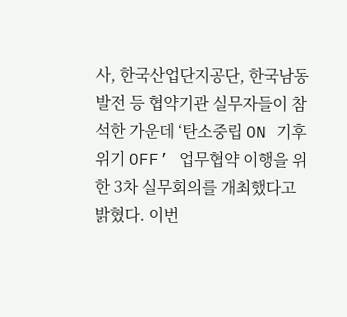사, 한국산업단지공단, 한국남동발전 등 협약기관 실무자들이 참석한 가운데 ‘탄소중립 ON 기후위기 OFF’ 업무협약 이행을 위한 3차 실무회의를 개최했다고 밝혔다. 이번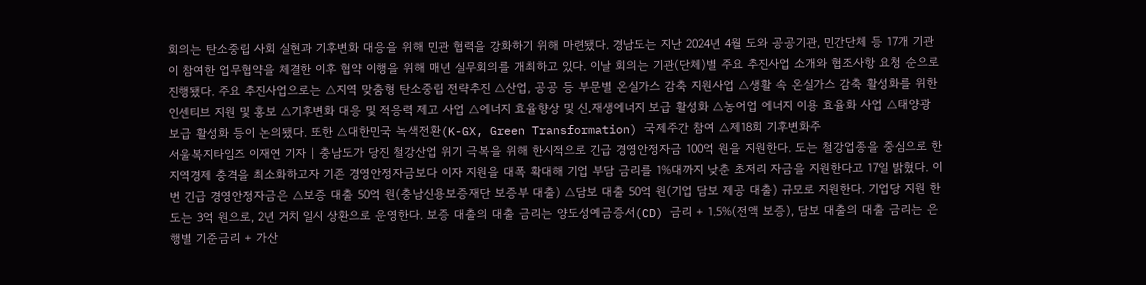회의는 탄소중립 사회 실현과 기후변화 대응을 위해 민관 협력을 강화하기 위해 마련됐다. 경남도는 지난 2024년 4월 도와 공공기관, 민간단체 등 17개 기관이 참여한 업무협약을 체결한 이후 협약 이행을 위해 매년 실무회의를 개최하고 있다. 이날 회의는 기관(단체)별 주요 추진사업 소개와 협조사항 요청 순으로 진행됐다. 주요 추진사업으로는 △지역 맞춤형 탄소중립 전략추진 △산업, 공공 등 부문별 온실가스 감축 지원사업 △생활 속 온실가스 감축 활성화를 위한 인센티브 지원 및 홍보 △기후변화 대응 및 적응력 제고 사업 △에너지 효율향상 및 신․재생에너지 보급 활성화 △농어업 에너지 이용 효율화 사업 △태양광 보급 활성화 등이 논의됐다. 또한 △대한민국 녹색전환(K-GX, Green Transformation) 국제주간 참여 △제18회 기후변화주
서울복지타임즈 이재연 기자 | 충남도가 당진 철강산업 위기 극복을 위해 한시적으로 긴급 경영안정자금 100억 원을 지원한다. 도는 철강업종을 중심으로 한 지역경제 충격을 최소화하고자 기존 경영안정자금보다 이자 지원을 대폭 확대해 기업 부담 금리를 1%대까지 낮춘 초저리 자금을 지원한다고 17일 밝혔다. 이번 긴급 경영안정자금은 △보증 대출 50억 원(충남신용보증재단 보증부 대출) △담보 대출 50억 원(기업 담보 제공 대출) 규모로 지원한다. 기업당 지원 한도는 3억 원으로, 2년 거치 일시 상환으로 운영한다. 보증 대출의 대출 금리는 양도성예금증서(CD) 금리 + 1.5%(전액 보증), 담보 대출의 대출 금리는 은행별 기준금리 + 가산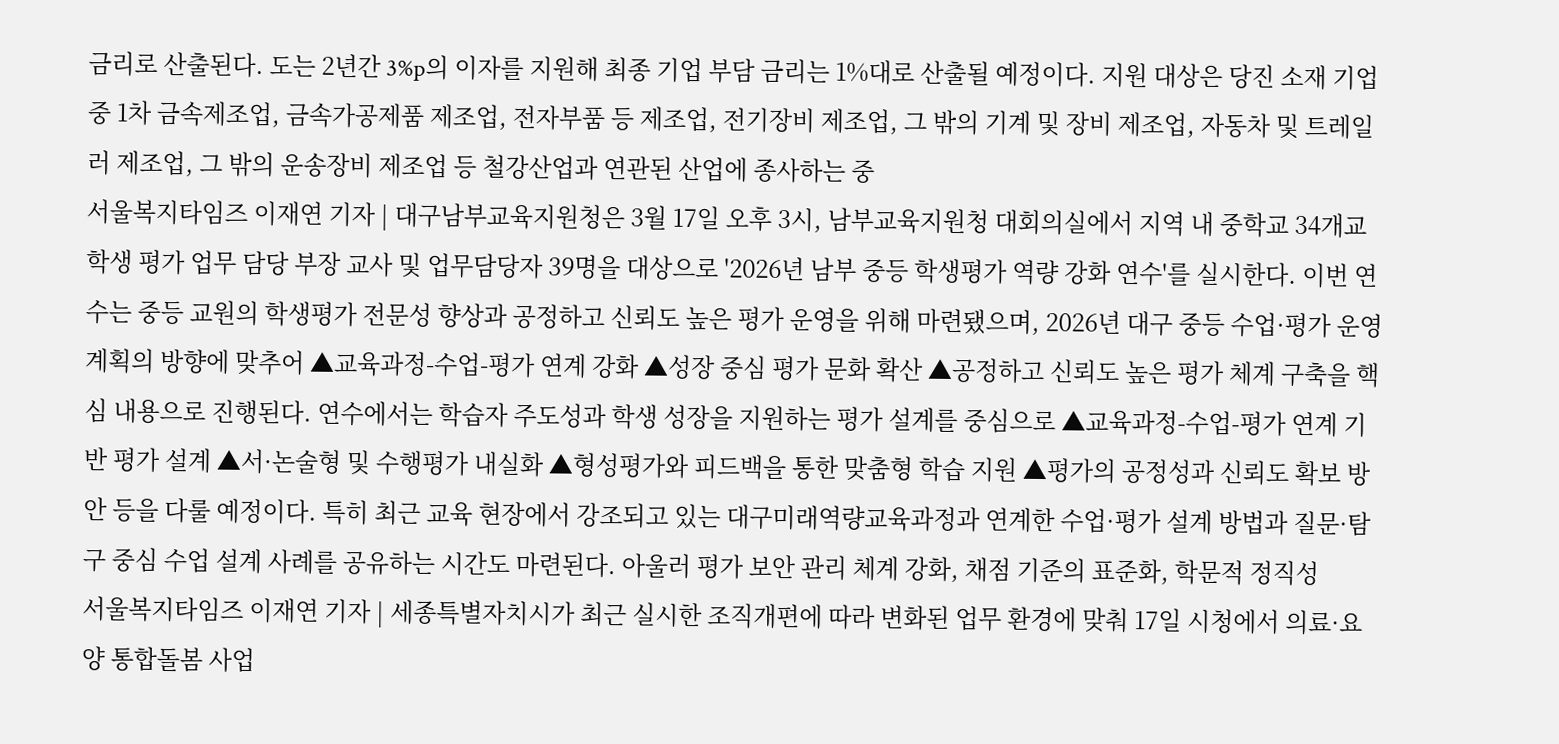금리로 산출된다. 도는 2년간 3%p의 이자를 지원해 최종 기업 부담 금리는 1%대로 산출될 예정이다. 지원 대상은 당진 소재 기업 중 1차 금속제조업, 금속가공제품 제조업, 전자부품 등 제조업, 전기장비 제조업, 그 밖의 기계 및 장비 제조업, 자동차 및 트레일러 제조업, 그 밖의 운송장비 제조업 등 철강산업과 연관된 산업에 종사하는 중
서울복지타임즈 이재연 기자 | 대구남부교육지원청은 3월 17일 오후 3시, 남부교육지원청 대회의실에서 지역 내 중학교 34개교 학생 평가 업무 담당 부장 교사 및 업무담당자 39명을 대상으로 '2026년 남부 중등 학생평가 역량 강화 연수'를 실시한다. 이번 연수는 중등 교원의 학생평가 전문성 향상과 공정하고 신뢰도 높은 평가 운영을 위해 마련됐으며, 2026년 대구 중등 수업·평가 운영 계획의 방향에 맞추어 ▲교육과정-수업-평가 연계 강화 ▲성장 중심 평가 문화 확산 ▲공정하고 신뢰도 높은 평가 체계 구축을 핵심 내용으로 진행된다. 연수에서는 학습자 주도성과 학생 성장을 지원하는 평가 설계를 중심으로 ▲교육과정-수업-평가 연계 기반 평가 설계 ▲서·논술형 및 수행평가 내실화 ▲형성평가와 피드백을 통한 맞춤형 학습 지원 ▲평가의 공정성과 신뢰도 확보 방안 등을 다룰 예정이다. 특히 최근 교육 현장에서 강조되고 있는 대구미래역량교육과정과 연계한 수업·평가 설계 방법과 질문·탐구 중심 수업 설계 사례를 공유하는 시간도 마련된다. 아울러 평가 보안 관리 체계 강화, 채점 기준의 표준화, 학문적 정직성
서울복지타임즈 이재연 기자 | 세종특별자치시가 최근 실시한 조직개편에 따라 변화된 업무 환경에 맞춰 17일 시청에서 의료·요양 통합돌봄 사업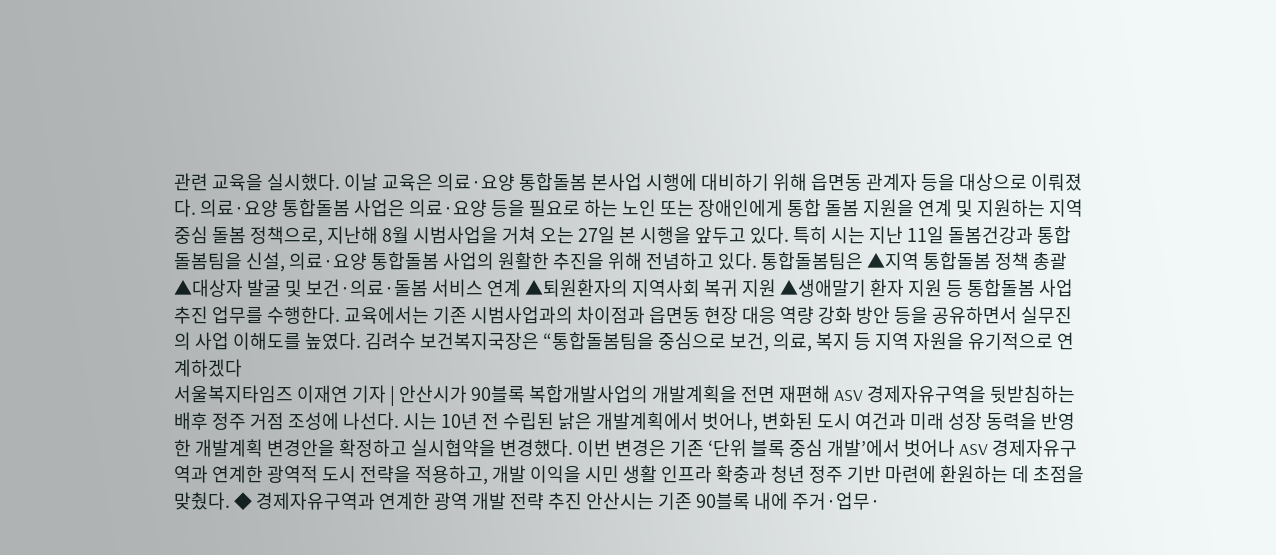관련 교육을 실시했다. 이날 교육은 의료·요양 통합돌봄 본사업 시행에 대비하기 위해 읍면동 관계자 등을 대상으로 이뤄졌다. 의료·요양 통합돌봄 사업은 의료·요양 등을 필요로 하는 노인 또는 장애인에게 통합 돌봄 지원을 연계 및 지원하는 지역 중심 돌봄 정책으로, 지난해 8월 시범사업을 거쳐 오는 27일 본 시행을 앞두고 있다. 특히 시는 지난 11일 돌봄건강과 통합돌봄팀을 신설, 의료·요양 통합돌봄 사업의 원활한 추진을 위해 전념하고 있다. 통합돌봄팀은 ▲지역 통합돌봄 정책 총괄 ▲대상자 발굴 및 보건·의료·돌봄 서비스 연계 ▲퇴원환자의 지역사회 복귀 지원 ▲생애말기 환자 지원 등 통합돌봄 사업 추진 업무를 수행한다. 교육에서는 기존 시범사업과의 차이점과 읍면동 현장 대응 역량 강화 방안 등을 공유하면서 실무진의 사업 이해도를 높였다. 김려수 보건복지국장은 “통합돌봄팀을 중심으로 보건, 의료, 복지 등 지역 자원을 유기적으로 연계하겠다
서울복지타임즈 이재연 기자 | 안산시가 90블록 복합개발사업의 개발계획을 전면 재편해 ASV 경제자유구역을 뒷받침하는 배후 정주 거점 조성에 나선다. 시는 10년 전 수립된 낡은 개발계획에서 벗어나, 변화된 도시 여건과 미래 성장 동력을 반영한 개발계획 변경안을 확정하고 실시협약을 변경했다. 이번 변경은 기존 ‘단위 블록 중심 개발’에서 벗어나 ASV 경제자유구역과 연계한 광역적 도시 전략을 적용하고, 개발 이익을 시민 생활 인프라 확충과 청년 정주 기반 마련에 환원하는 데 초점을 맞췄다. ◆ 경제자유구역과 연계한 광역 개발 전략 추진 안산시는 기존 90블록 내에 주거·업무·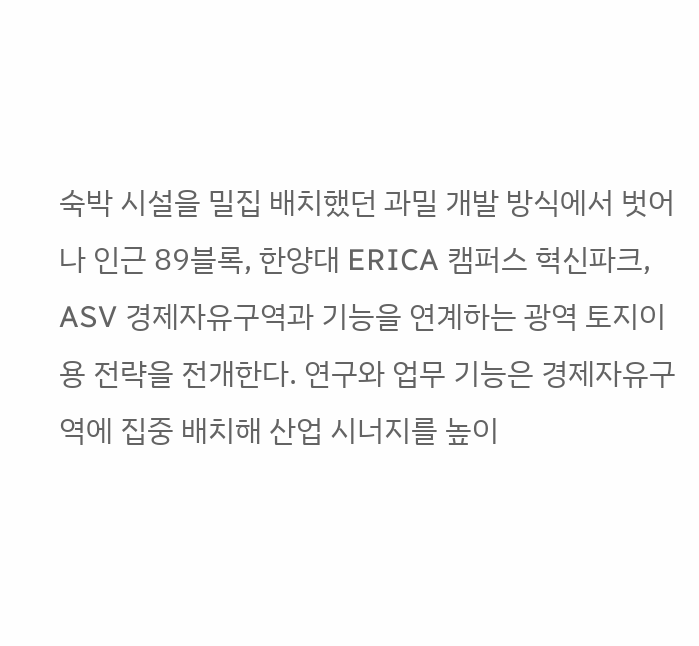숙박 시설을 밀집 배치했던 과밀 개발 방식에서 벗어나 인근 89블록, 한양대 ERICA 캠퍼스 혁신파크, ASV 경제자유구역과 기능을 연계하는 광역 토지이용 전략을 전개한다. 연구와 업무 기능은 경제자유구역에 집중 배치해 산업 시너지를 높이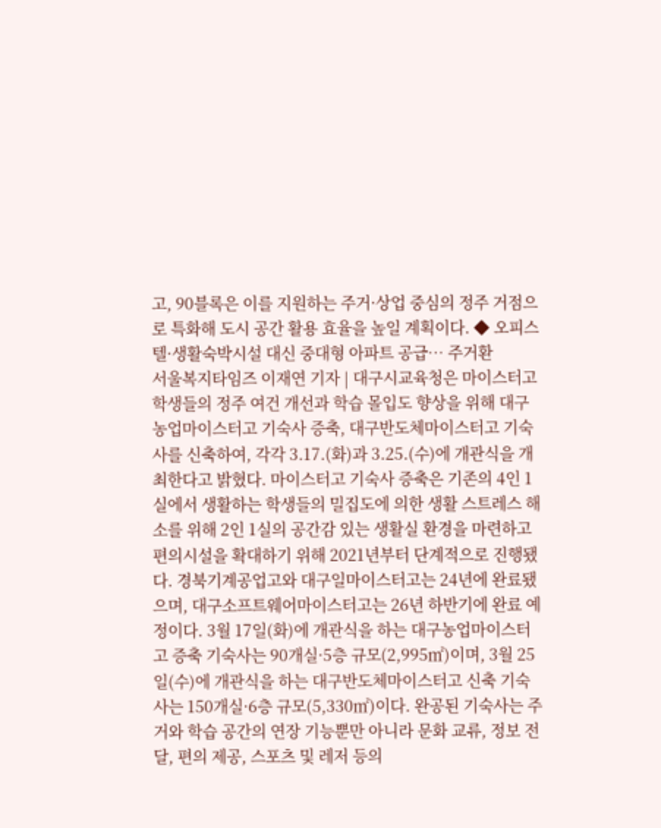고, 90블록은 이를 지원하는 주거·상업 중심의 정주 거점으로 특화해 도시 공간 활용 효율을 높일 계획이다. ◆ 오피스텔·생활숙박시설 대신 중대형 아파트 공급… 주거환
서울복지타임즈 이재연 기자 | 대구시교육청은 마이스터고 학생들의 정주 여건 개선과 학습 몰입도 향상을 위해 대구농업마이스터고 기숙사 증축, 대구반도체마이스터고 기숙사를 신축하여, 각각 3.17.(화)과 3.25.(수)에 개관식을 개최한다고 밝혔다. 마이스터고 기숙사 증축은 기존의 4인 1실에서 생활하는 학생들의 밀집도에 의한 생활 스트레스 해소를 위해 2인 1실의 공간감 있는 생활실 환경을 마련하고 편의시설을 확대하기 위해 2021년부터 단계적으로 진행됐다. 경북기계공업고와 대구일마이스터고는 24년에 완료됐으며, 대구소프트웨어마이스터고는 26년 하반기에 완료 예정이다. 3월 17일(화)에 개관식을 하는 대구농업마이스터고 증축 기숙사는 90개실·5층 규모(2,995㎡)이며, 3월 25일(수)에 개관식을 하는 대구반도체마이스터고 신축 기숙사는 150개실·6층 규모(5,330㎡)이다. 완공된 기숙사는 주거와 학습 공간의 연장 기능뿐만 아니라 문화 교류, 정보 전달, 편의 제공, 스포츠 및 레저 등의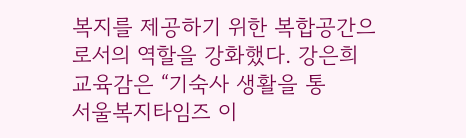복지를 제공하기 위한 복합공간으로서의 역할을 강화했다. 강은희 교육감은 “기숙사 생활을 통
서울복지타임즈 이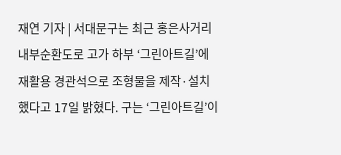재연 기자 | 서대문구는 최근 홍은사거리 내부순환도로 고가 하부 ‘그린아트길’에 재활용 경관석으로 조형물을 제작·설치했다고 17일 밝혔다. 구는 ‘그린아트길’이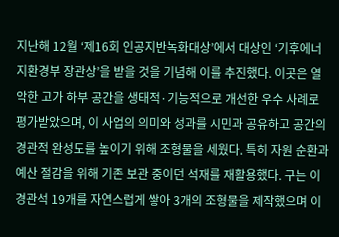지난해 12월 ‘제16회 인공지반녹화대상’에서 대상인 ‘기후에너지환경부 장관상’을 받을 것을 기념해 이를 추진했다. 이곳은 열악한 고가 하부 공간을 생태적·기능적으로 개선한 우수 사례로 평가받았으며, 이 사업의 의미와 성과를 시민과 공유하고 공간의 경관적 완성도를 높이기 위해 조형물을 세웠다. 특히 자원 순환과 예산 절감을 위해 기존 보관 중이던 석재를 재활용했다. 구는 이 경관석 19개를 자연스럽게 쌓아 3개의 조형물을 제작했으며 이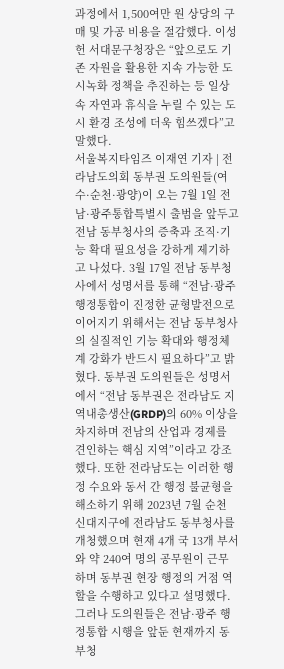과정에서 1,500여만 원 상당의 구매 및 가공 비용을 절감했다. 이성헌 서대문구청장은 “앞으로도 기존 자원을 활용한 지속 가능한 도시녹화 정책을 추진하는 등 일상 속 자연과 휴식을 누릴 수 있는 도시 환경 조성에 더욱 힘쓰겠다”고 말했다.
서울복지타임즈 이재연 기자 | 전라남도의회 동부권 도의원들(여수·순천·광양)이 오는 7월 1일 전남·광주통합특별시 출범을 앞두고 전남 동부청사의 증축과 조직·기능 확대 필요성을 강하게 제기하고 나섰다. 3월 17일 전남 동부청사에서 성명서를 통해 “전남·광주 행정통합이 진정한 균형발전으로 이어지기 위해서는 전남 동부청사의 실질적인 기능 확대와 행정체계 강화가 반드시 필요하다”고 밝혔다. 동부권 도의원들은 성명서에서 “전남 동부권은 전라남도 지역내총생산(GRDP)의 60% 이상을 차지하며 전남의 산업과 경제를 견인하는 핵심 지역”이라고 강조했다. 또한 전라남도는 이러한 행정 수요와 동서 간 행정 불균형을 해소하기 위해 2023년 7월 순천 신대지구에 전라남도 동부청사를 개청했으며 현재 4개 국 13개 부서와 약 240여 명의 공무원이 근무하며 동부권 현장 행정의 거점 역할을 수행하고 있다고 설명했다. 그러나 도의원들은 전남·광주 행정통합 시행을 앞둔 현재까지 동부청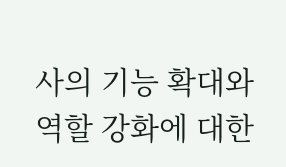사의 기능 확대와 역할 강화에 대한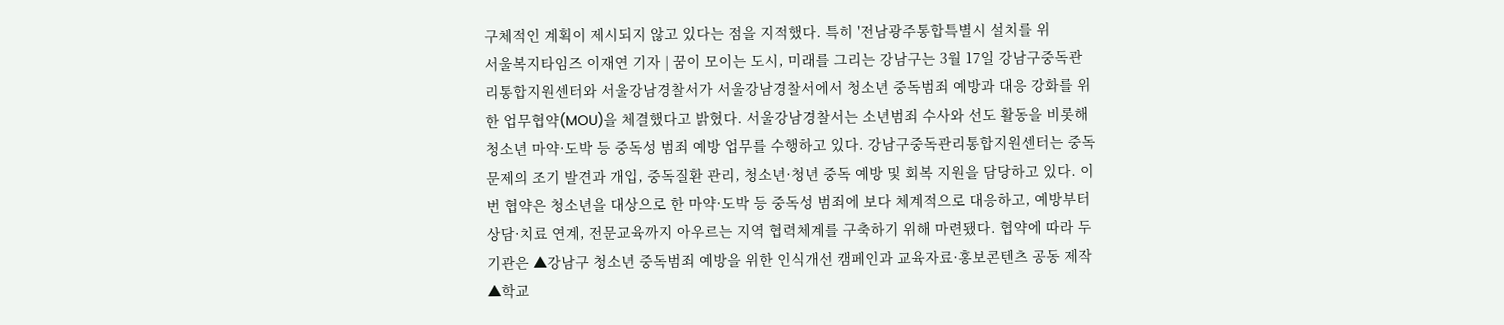구체적인 계획이 제시되지 않고 있다는 점을 지적했다. 특히 '전남광주통합특별시 설치를 위
서울복지타임즈 이재연 기자 | 꿈이 모이는 도시, 미래를 그리는 강남구는 3월 17일 강남구중독관리통합지원센터와 서울강남경찰서가 서울강남경찰서에서 청소년 중독범죄 예방과 대응 강화를 위한 업무협약(MOU)을 체결했다고 밝혔다. 서울강남경찰서는 소년범죄 수사와 선도 활동을 비롯해 청소년 마약·도박 등 중독성 범죄 예방 업무를 수행하고 있다. 강남구중독관리통합지원센터는 중독문제의 조기 발견과 개입, 중독질환 관리, 청소년·청년 중독 예방 및 회복 지원을 담당하고 있다. 이번 협약은 청소년을 대상으로 한 마약·도박 등 중독성 범죄에 보다 체계적으로 대응하고, 예방부터 상담·치료 연계, 전문교육까지 아우르는 지역 협력체계를 구축하기 위해 마련됐다. 협약에 따라 두 기관은 ▲강남구 청소년 중독범죄 예방을 위한 인식개선 캠페인과 교육자료·홍보콘텐츠 공동 제작 ▲학교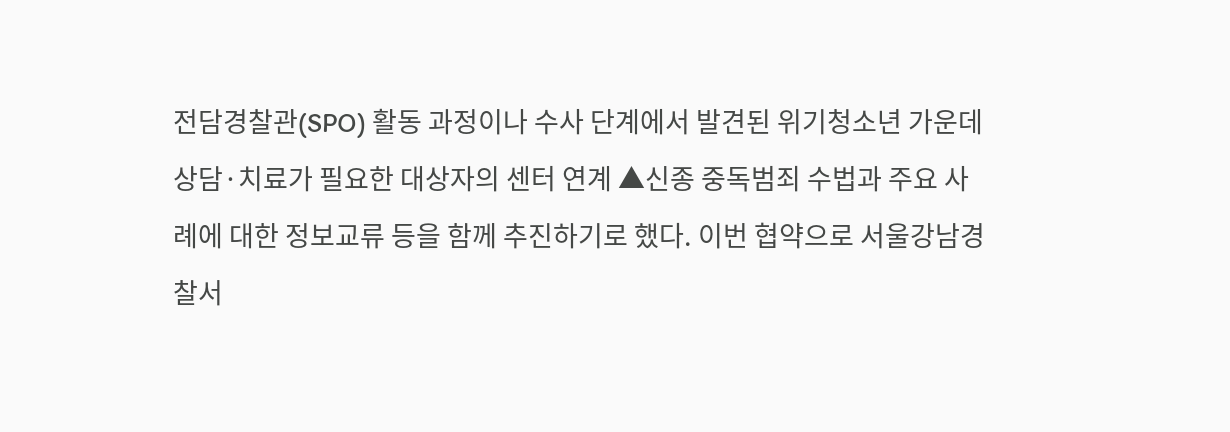전담경찰관(SPO) 활동 과정이나 수사 단계에서 발견된 위기청소년 가운데 상담·치료가 필요한 대상자의 센터 연계 ▲신종 중독범죄 수법과 주요 사례에 대한 정보교류 등을 함께 추진하기로 했다. 이번 협약으로 서울강남경찰서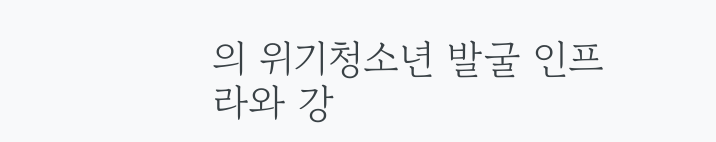의 위기청소년 발굴 인프라와 강